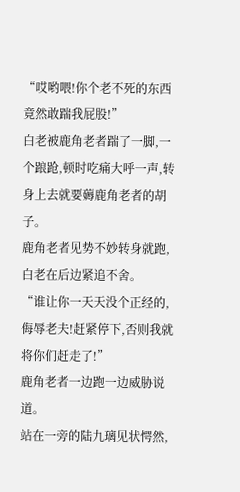“哎哟喂!你个老不死的东西竟然敢踹我屁股!”
白老被鹿角老者踹了一脚,一个踉跄,顿时吃痛大呼一声,转身上去就要薅鹿角老者的胡子。
鹿角老者见势不妙转身就跑,白老在后边紧追不舍。
“谁让你一天天没个正经的,侮辱老夫!赶紧停下,否则我就将你们赶走了!”
鹿角老者一边跑一边威胁说道。
站在一旁的陆九璃见状愕然,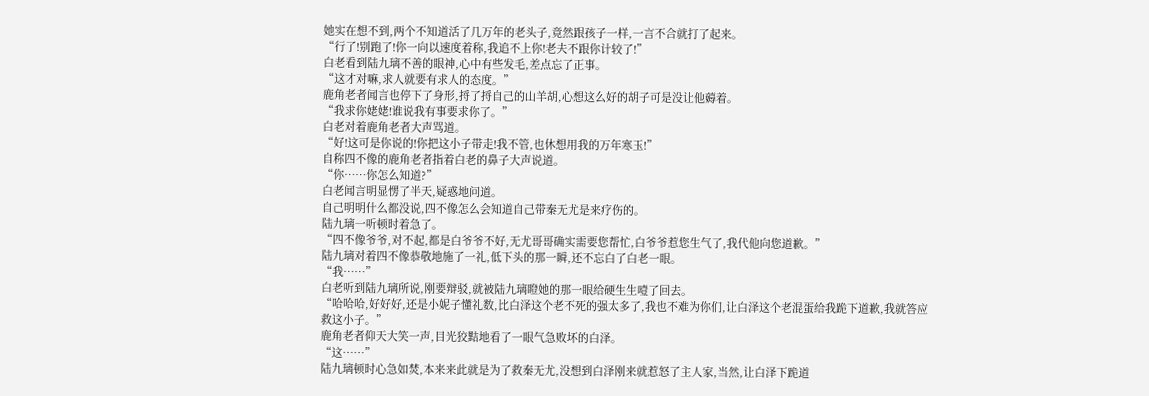她实在想不到,两个不知道活了几万年的老头子,竟然跟孩子一样,一言不合就打了起来。
“行了!别跑了!你一向以速度着称,我追不上你!老夫不跟你计较了!”
白老看到陆九璃不善的眼神,心中有些发毛,差点忘了正事。
“这才对嘛,求人就要有求人的态度。”
鹿角老者闻言也停下了身形,捋了捋自己的山羊胡,心想这么好的胡子可是没让他薅着。
“我求你姥姥!谁说我有事要求你了。”
白老对着鹿角老者大声骂道。
“好!这可是你说的!你把这小子带走!我不管,也休想用我的万年寒玉!”
自称四不像的鹿角老者指着白老的鼻子大声说道。
“你……你怎么知道?”
白老闻言明显愣了半天,疑惑地问道。
自己明明什么都没说,四不像怎么会知道自己带秦无尤是来疗伤的。
陆九璃一听顿时着急了。
“四不像爷爷,对不起,都是白爷爷不好,无尤哥哥确实需要您帮忙,白爷爷惹您生气了,我代他向您道歉。”
陆九璃对着四不像恭敬地施了一礼,低下头的那一瞬,还不忘白了白老一眼。
“我……”
白老听到陆九璃所说,刚要辩驳,就被陆九璃瞪她的那一眼给硬生生噎了回去。
“哈哈哈,好好好,还是小妮子懂礼数,比白泽这个老不死的强太多了,我也不难为你们,让白泽这个老混蛋给我跪下道歉,我就答应救这小子。”
鹿角老者仰天大笑一声,目光狡黠地看了一眼气急败坏的白泽。
“这……”
陆九璃顿时心急如焚,本来来此就是为了救秦无尤,没想到白泽刚来就惹怒了主人家,当然,让白泽下跪道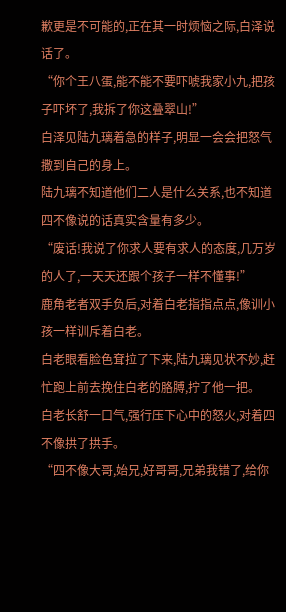歉更是不可能的,正在其一时烦恼之际,白泽说话了。
“你个王八蛋,能不能不要吓唬我家小九,把孩子吓坏了,我拆了你这叠翠山!”
白泽见陆九璃着急的样子,明显一会会把怒气撒到自己的身上。
陆九璃不知道他们二人是什么关系,也不知道四不像说的话真实含量有多少。
“废话!我说了你求人要有求人的态度,几万岁的人了,一天天还跟个孩子一样不懂事!”
鹿角老者双手负后,对着白老指指点点,像训小孩一样训斥着白老。
白老眼看脸色耷拉了下来,陆九璃见状不妙,赶忙跑上前去挽住白老的胳膊,拧了他一把。
白老长舒一口气,强行压下心中的怒火,对着四不像拱了拱手。
“四不像大哥,始兄,好哥哥,兄弟我错了,给你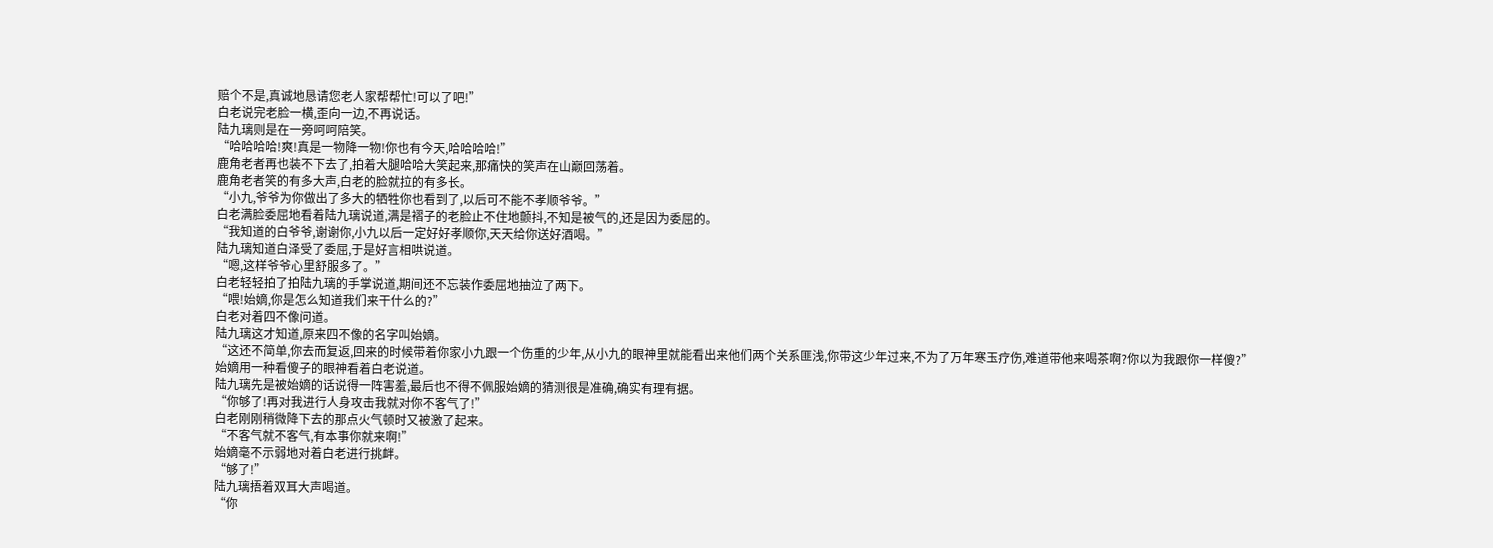赔个不是,真诚地恳请您老人家帮帮忙!可以了吧!”
白老说完老脸一横,歪向一边,不再说话。
陆九璃则是在一旁呵呵陪笑。
“哈哈哈哈!爽!真是一物降一物!你也有今天,哈哈哈哈!”
鹿角老者再也装不下去了,拍着大腿哈哈大笑起来,那痛快的笑声在山巅回荡着。
鹿角老者笑的有多大声,白老的脸就拉的有多长。
“小九,爷爷为你做出了多大的牺牲你也看到了,以后可不能不孝顺爷爷。”
白老满脸委屈地看着陆九璃说道,满是褶子的老脸止不住地颤抖,不知是被气的,还是因为委屈的。
“我知道的白爷爷,谢谢你,小九以后一定好好孝顺你,天天给你送好酒喝。”
陆九璃知道白泽受了委屈,于是好言相哄说道。
“嗯,这样爷爷心里舒服多了。”
白老轻轻拍了拍陆九璃的手掌说道,期间还不忘装作委屈地抽泣了两下。
“喂!始嫡,你是怎么知道我们来干什么的?”
白老对着四不像问道。
陆九璃这才知道,原来四不像的名字叫始嫡。
“这还不简单,你去而复返,回来的时候带着你家小九跟一个伤重的少年,从小九的眼神里就能看出来他们两个关系匪浅,你带这少年过来,不为了万年寒玉疗伤,难道带他来喝茶啊?你以为我跟你一样傻?”
始嫡用一种看傻子的眼神看着白老说道。
陆九璃先是被始嫡的话说得一阵害羞,最后也不得不佩服始嫡的猜测很是准确,确实有理有据。
“你够了!再对我进行人身攻击我就对你不客气了!”
白老刚刚稍微降下去的那点火气顿时又被激了起来。
“不客气就不客气,有本事你就来啊!”
始嫡毫不示弱地对着白老进行挑衅。
“够了!”
陆九璃捂着双耳大声喝道。
“你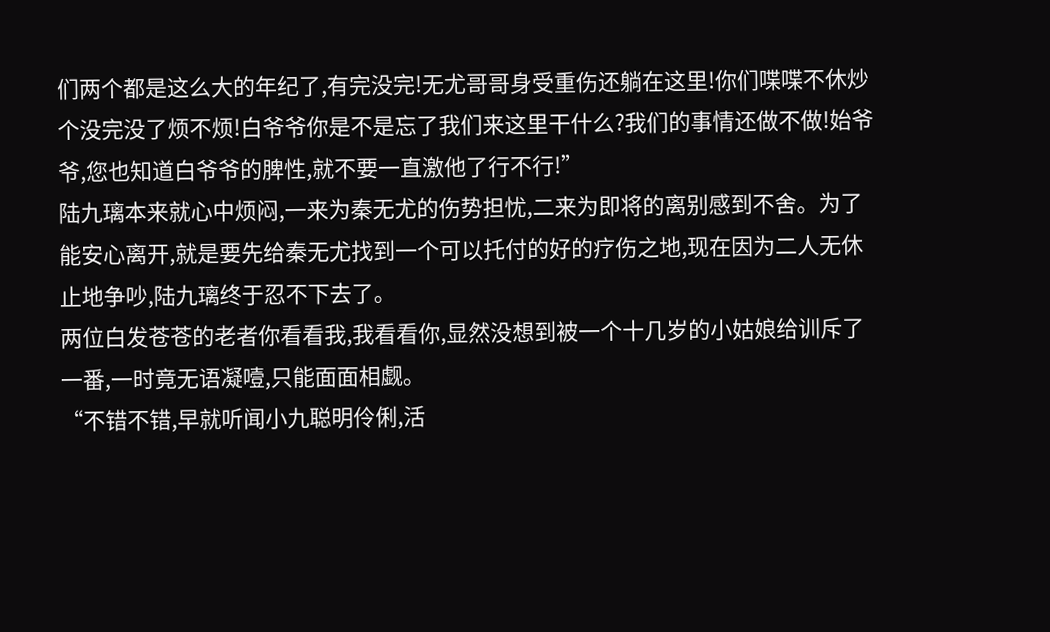们两个都是这么大的年纪了,有完没完!无尤哥哥身受重伤还躺在这里!你们喋喋不休炒个没完没了烦不烦!白爷爷你是不是忘了我们来这里干什么?我们的事情还做不做!始爷爷,您也知道白爷爷的脾性,就不要一直激他了行不行!”
陆九璃本来就心中烦闷,一来为秦无尤的伤势担忧,二来为即将的离别感到不舍。为了能安心离开,就是要先给秦无尤找到一个可以托付的好的疗伤之地,现在因为二人无休止地争吵,陆九璃终于忍不下去了。
两位白发苍苍的老者你看看我,我看看你,显然没想到被一个十几岁的小姑娘给训斥了一番,一时竟无语凝噎,只能面面相觑。
“不错不错,早就听闻小九聪明伶俐,活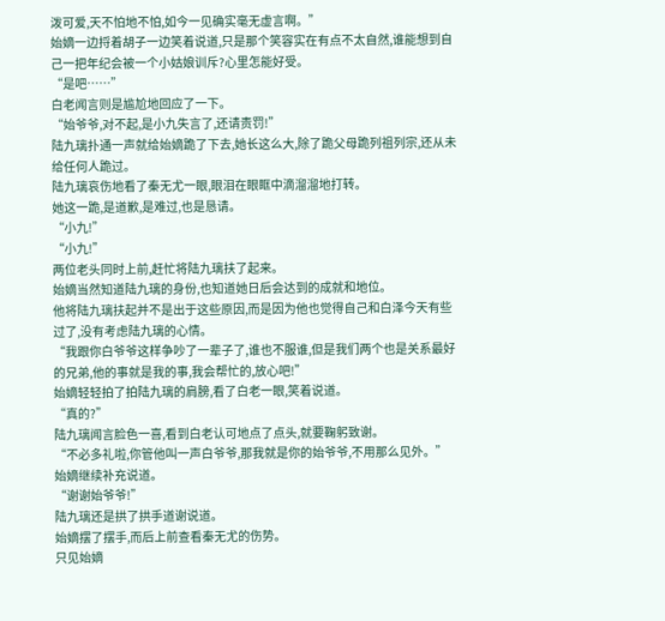泼可爱,天不怕地不怕,如今一见确实毫无虚言啊。”
始嫡一边捋着胡子一边笑着说道,只是那个笑容实在有点不太自然,谁能想到自己一把年纪会被一个小姑娘训斥?心里怎能好受。
“是吧……”
白老闻言则是尴尬地回应了一下。
“始爷爷,对不起,是小九失言了,还请责罚!”
陆九璃扑通一声就给始嫡跪了下去,她长这么大,除了跪父母跪列祖列宗,还从未给任何人跪过。
陆九璃哀伤地看了秦无尤一眼,眼泪在眼眶中滴溜溜地打转。
她这一跪,是道歉,是难过,也是恳请。
“小九!”
“小九!”
两位老头同时上前,赶忙将陆九璃扶了起来。
始嫡当然知道陆九璃的身份,也知道她日后会达到的成就和地位。
他将陆九璃扶起并不是出于这些原因,而是因为他也觉得自己和白泽今天有些过了,没有考虑陆九璃的心情。
“我跟你白爷爷这样争吵了一辈子了,谁也不服谁,但是我们两个也是关系最好的兄弟,他的事就是我的事,我会帮忙的,放心吧!”
始嫡轻轻拍了拍陆九璃的肩膀,看了白老一眼,笑着说道。
“真的?”
陆九璃闻言脸色一喜,看到白老认可地点了点头,就要鞠躬致谢。
“不必多礼啦,你管他叫一声白爷爷,那我就是你的始爷爷,不用那么见外。”
始嫡继续补充说道。
“谢谢始爷爷!”
陆九璃还是拱了拱手道谢说道。
始嫡摆了摆手,而后上前查看秦无尤的伤势。
只见始嫡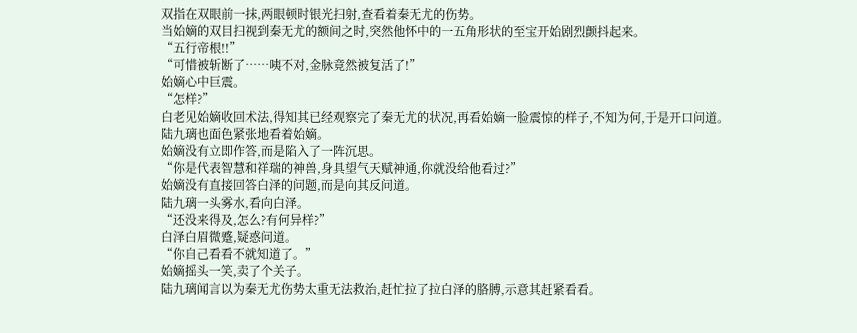双指在双眼前一抹,两眼顿时银光扫射,查看着秦无尤的伤势。
当始嫡的双目扫视到秦无尤的额间之时,突然他怀中的一五角形状的至宝开始剧烈颤抖起来。
“五行帝根!!”
“可惜被斩断了……咦不对,金脉竟然被复活了!”
始嫡心中巨震。
“怎样?”
白老见始嫡收回术法,得知其已经观察完了秦无尤的状况,再看始嫡一脸震惊的样子,不知为何,于是开口问道。
陆九璃也面色紧张地看着始嫡。
始嫡没有立即作答,而是陷入了一阵沉思。
“你是代表智慧和祥瑞的神兽,身具望气天赋神通,你就没给他看过?”
始嫡没有直接回答白泽的问题,而是向其反问道。
陆九璃一头雾水,看向白泽。
“还没来得及,怎么?有何异样?”
白泽白眉微蹙,疑惑问道。
“你自己看看不就知道了。”
始嫡摇头一笑,卖了个关子。
陆九璃闻言以为秦无尤伤势太重无法救治,赶忙拉了拉白泽的胳膊,示意其赶紧看看。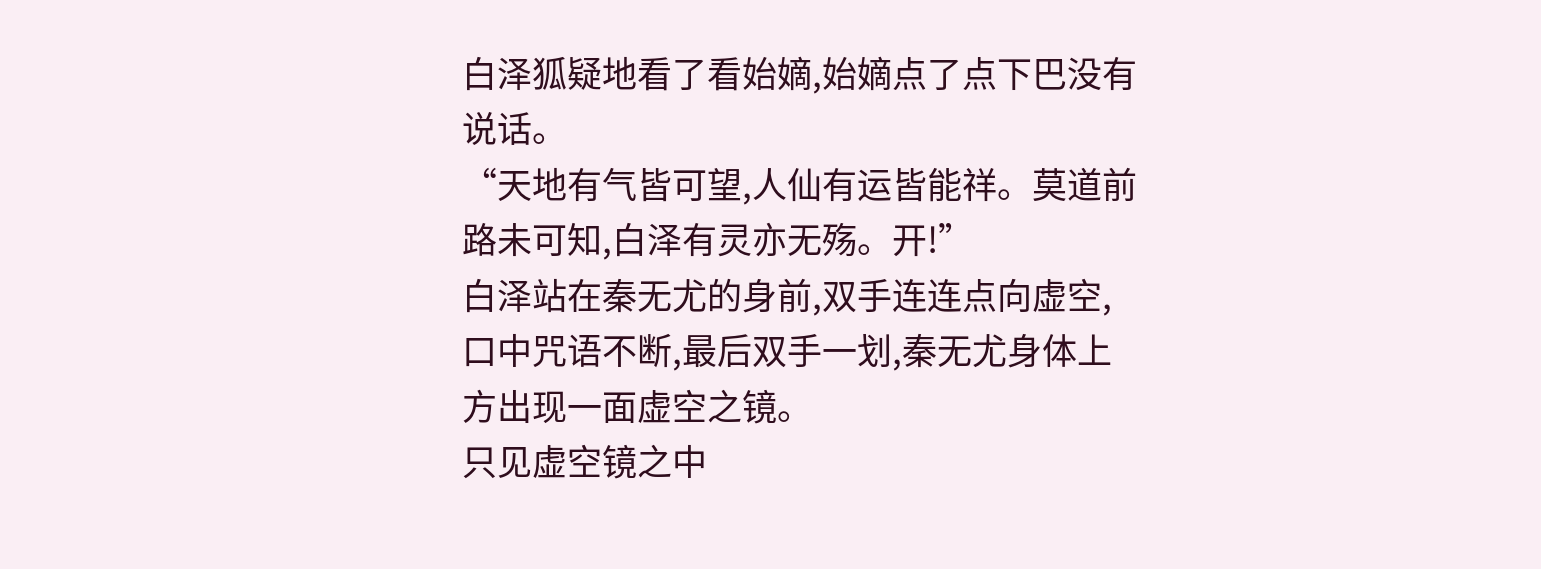白泽狐疑地看了看始嫡,始嫡点了点下巴没有说话。
“天地有气皆可望,人仙有运皆能祥。莫道前路未可知,白泽有灵亦无殇。开!”
白泽站在秦无尤的身前,双手连连点向虚空,口中咒语不断,最后双手一划,秦无尤身体上方出现一面虚空之镜。
只见虚空镜之中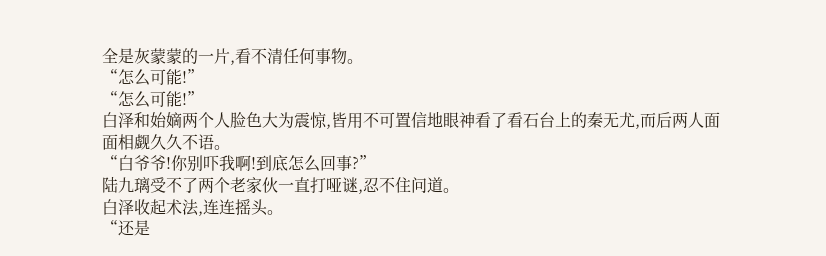全是灰蒙蒙的一片,看不清任何事物。
“怎么可能!”
“怎么可能!”
白泽和始嫡两个人脸色大为震惊,皆用不可置信地眼神看了看石台上的秦无尤,而后两人面面相觑久久不语。
“白爷爷!你别吓我啊!到底怎么回事?”
陆九璃受不了两个老家伙一直打哑谜,忍不住问道。
白泽收起术法,连连摇头。
“还是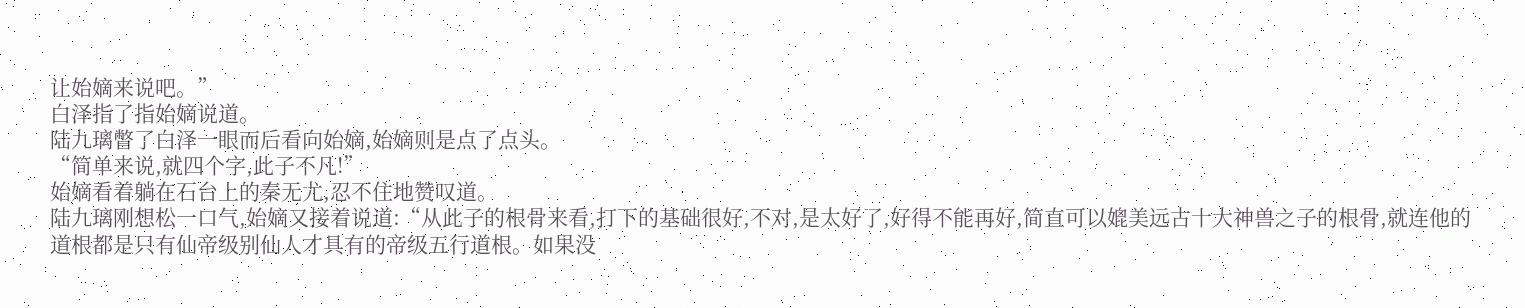让始嫡来说吧。”
白泽指了指始嫡说道。
陆九璃瞥了白泽一眼而后看向始嫡,始嫡则是点了点头。
“简单来说,就四个字,此子不凡!”
始嫡看着躺在石台上的秦无尤,忍不住地赞叹道。
陆九璃刚想松一口气,始嫡又接着说道:“从此子的根骨来看,打下的基础很好,不对,是太好了,好得不能再好,简直可以媲美远古十大神兽之子的根骨,就连他的道根都是只有仙帝级别仙人才具有的帝级五行道根。如果没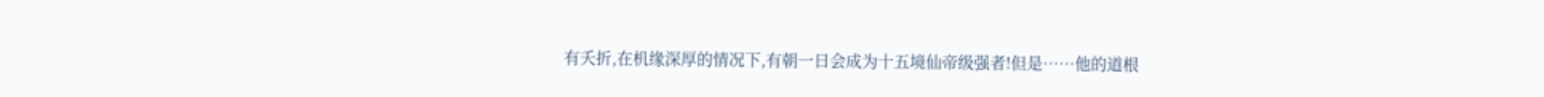有夭折,在机缘深厚的情况下,有朝一日会成为十五境仙帝级强者!但是……他的道根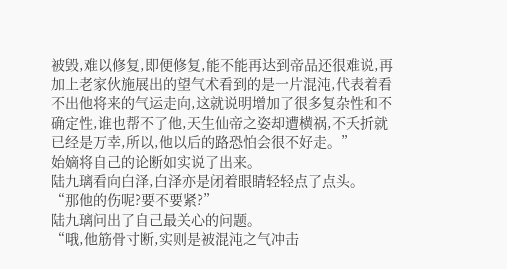被毁,难以修复,即便修复,能不能再达到帝品还很难说,再加上老家伙施展出的望气术看到的是一片混沌,代表着看不出他将来的气运走向,这就说明增加了很多复杂性和不确定性,谁也帮不了他,天生仙帝之姿却遭横祸,不夭折就已经是万幸,所以,他以后的路恐怕会很不好走。”
始嫡将自己的论断如实说了出来。
陆九璃看向白泽,白泽亦是闭着眼睛轻轻点了点头。
“那他的伤呢?要不要紧?”
陆九璃问出了自己最关心的问题。
“哦,他筋骨寸断,实则是被混沌之气冲击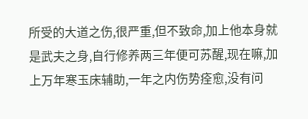所受的大道之伤,很严重,但不致命,加上他本身就是武夫之身,自行修养两三年便可苏醒,现在嘛,加上万年寒玉床辅助,一年之内伤势痊愈,没有问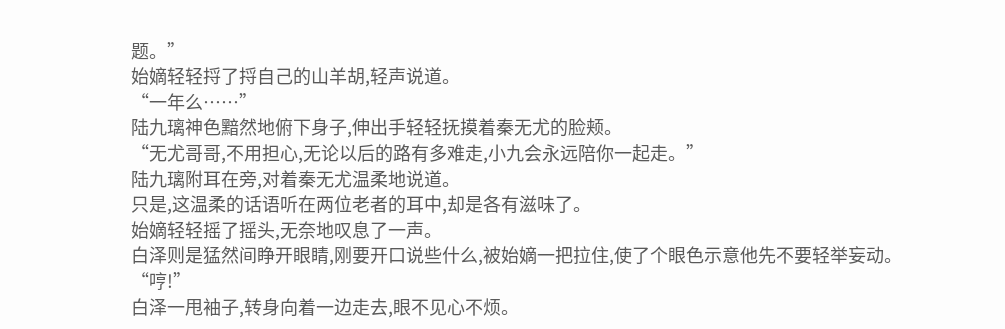题。”
始嫡轻轻捋了捋自己的山羊胡,轻声说道。
“一年么……”
陆九璃神色黯然地俯下身子,伸出手轻轻抚摸着秦无尤的脸颊。
“无尤哥哥,不用担心,无论以后的路有多难走,小九会永远陪你一起走。”
陆九璃附耳在旁,对着秦无尤温柔地说道。
只是,这温柔的话语听在两位老者的耳中,却是各有滋味了。
始嫡轻轻摇了摇头,无奈地叹息了一声。
白泽则是猛然间睁开眼睛,刚要开口说些什么,被始嫡一把拉住,使了个眼色示意他先不要轻举妄动。
“哼!”
白泽一甩袖子,转身向着一边走去,眼不见心不烦。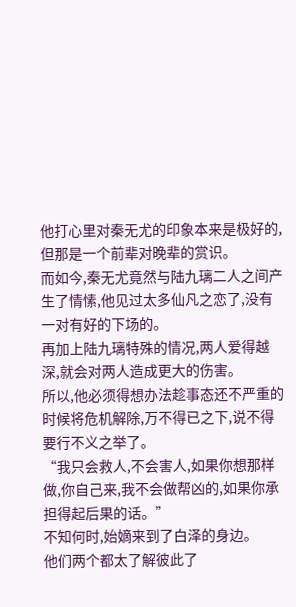他打心里对秦无尤的印象本来是极好的,但那是一个前辈对晚辈的赏识。
而如今,秦无尤竟然与陆九璃二人之间产生了情愫,他见过太多仙凡之恋了,没有一对有好的下场的。
再加上陆九璃特殊的情况,两人爱得越深,就会对两人造成更大的伤害。
所以,他必须得想办法趁事态还不严重的时候将危机解除,万不得已之下,说不得要行不义之举了。
“我只会救人,不会害人,如果你想那样做,你自己来,我不会做帮凶的,如果你承担得起后果的话。”
不知何时,始嫡来到了白泽的身边。
他们两个都太了解彼此了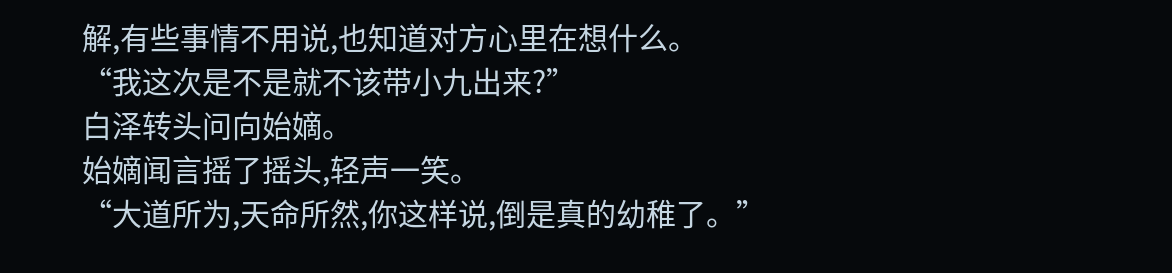解,有些事情不用说,也知道对方心里在想什么。
“我这次是不是就不该带小九出来?”
白泽转头问向始嫡。
始嫡闻言摇了摇头,轻声一笑。
“大道所为,天命所然,你这样说,倒是真的幼稚了。”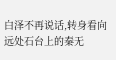白泽不再说话,转身看向远处石台上的秦无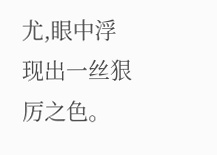尤,眼中浮现出一丝狠厉之色。